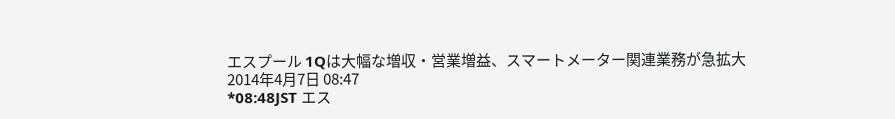エスプール 1Qは大幅な増収・営業増益、スマートメーター関連業務が急拡大
2014年4月7日 08:47
*08:48JST エス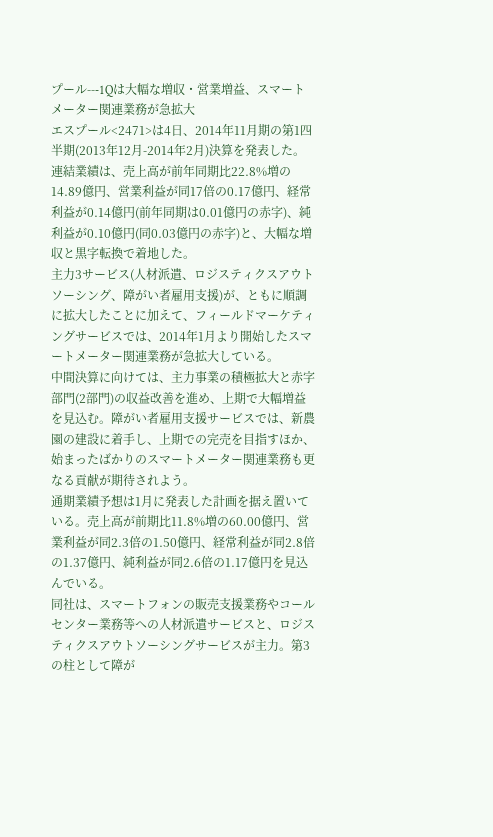プール---1Qは大幅な増収・営業増益、スマートメーター関連業務が急拡大
エスプール<2471>は4日、2014年11月期の第1四半期(2013年12月-2014年2月)決算を発表した。連結業績は、売上高が前年同期比22.8%増の14.89億円、営業利益が同17倍の0.17億円、経常利益が0.14億円(前年同期は0.01億円の赤字)、純利益が0.10億円(同0.03億円の赤字)と、大幅な増収と黒字転換で着地した。
主力3サービス(人材派遣、ロジスティクスアウトソーシング、障がい者雇用支援)が、ともに順調に拡大したことに加えて、フィールドマーケティングサービスでは、2014年1月より開始したスマートメーター関連業務が急拡大している。
中間決算に向けては、主力事業の積極拡大と赤字部門(2部門)の収益改善を進め、上期で大幅増益を見込む。障がい者雇用支援サービスでは、新農園の建設に着手し、上期での完売を目指すほか、始まったばかりのスマートメーター関連業務も更なる貢献が期待されよう。
通期業績予想は1月に発表した計画を据え置いている。売上高が前期比11.8%増の60.00億円、営業利益が同2.3倍の1.50億円、経常利益が同2.8倍の1.37億円、純利益が同2.6倍の1.17億円を見込んでいる。
同社は、スマートフォンの販売支援業務やコールセンター業務等への人材派遣サービスと、ロジスティクスアウトソーシングサービスが主力。第3の柱として障が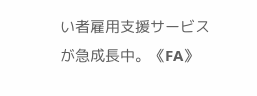い者雇用支援サービスが急成長中。《FA》